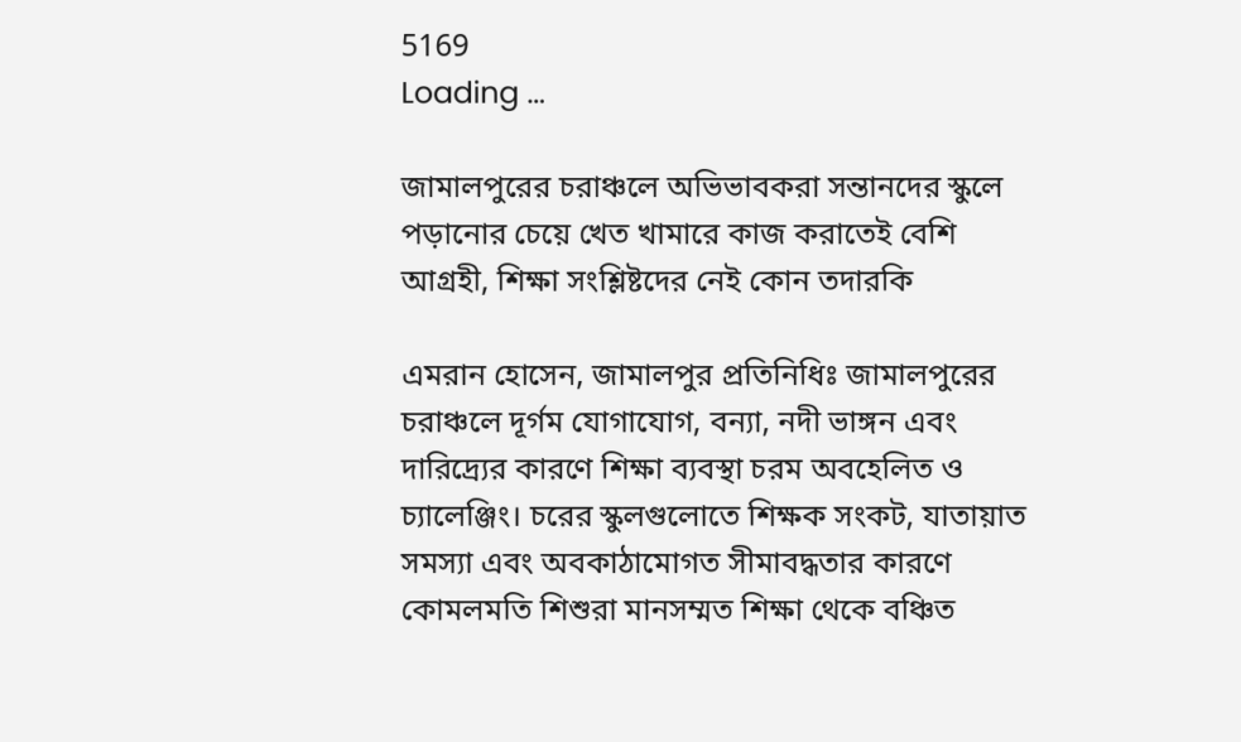5169
Loading ...

জামালপুরের চরাঞ্চলে অভিভাবকরা সন্তানদের স্কুলে পড়ানোর চেয়ে খেত খামারে কাজ করাতেই বেশি আগ্রহী, শিক্ষা সংশ্লিষ্টদের নেই কোন তদারকি

এমরান হোসেন, জামালপুর প্রতিনিধিঃ জামালপুরের চরাঞ্চলে দূর্গম যোগাযোগ, বন্যা, নদী ভাঙ্গন এবং দারিদ্র্যের কারণে শিক্ষা ব্যবস্থা চরম অবহেলিত ও চ্যালেঞ্জিং। চরের স্কুলগুলোতে শিক্ষক সংকট, যাতায়াত সমস্যা এবং অবকাঠামোগত সীমাবদ্ধতার কারণে কোমলমতি শিশুরা মানসম্মত শিক্ষা থেকে বঞ্চিত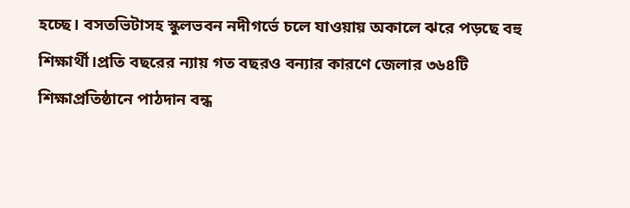হচ্ছে। বসতভিটাসহ স্কুলভবন নদীগর্ভে চলে যাওয়ায় অকালে ঝরে পড়ছে বহু শিক্ষার্থী।প্রতি বছরের ন্যায় গত বছরও বন্যার কারণে জেলার ৩৬৪টি শিক্ষাপ্রতিষ্ঠানে পাঠদান বন্ধ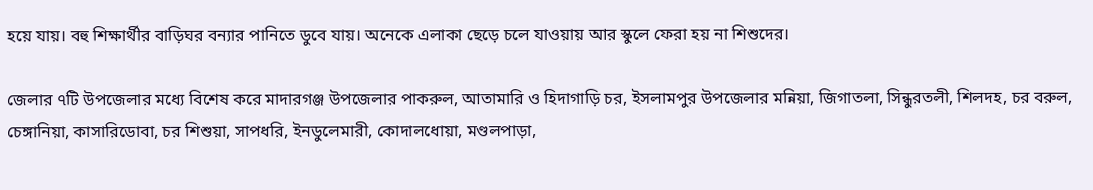হয়ে যায়। বহু শিক্ষার্থীর বাড়িঘর বন্যার পানিতে ডুবে যায়। অনেকে এলাকা ছেড়ে চলে যাওয়ায় আর স্কুলে ফেরা হয় না শিশুদের।

জেলার ৭টি উপজেলার মধ্যে বিশেষ করে মাদারগঞ্জ উপজেলার পাকরুল, আতামারি ও হিদাগাড়ি চর, ইসলামপুর উপজেলার মন্নিয়া, জিগাতলা, সিন্ধুরতলী, শিলদহ, চর বরুল, চেঙ্গানিয়া, কাসারিডোবা, চর শিশুয়া, সাপধরি, ইনডুলেমারী, কোদালধোয়া, মণ্ডলপাড়া,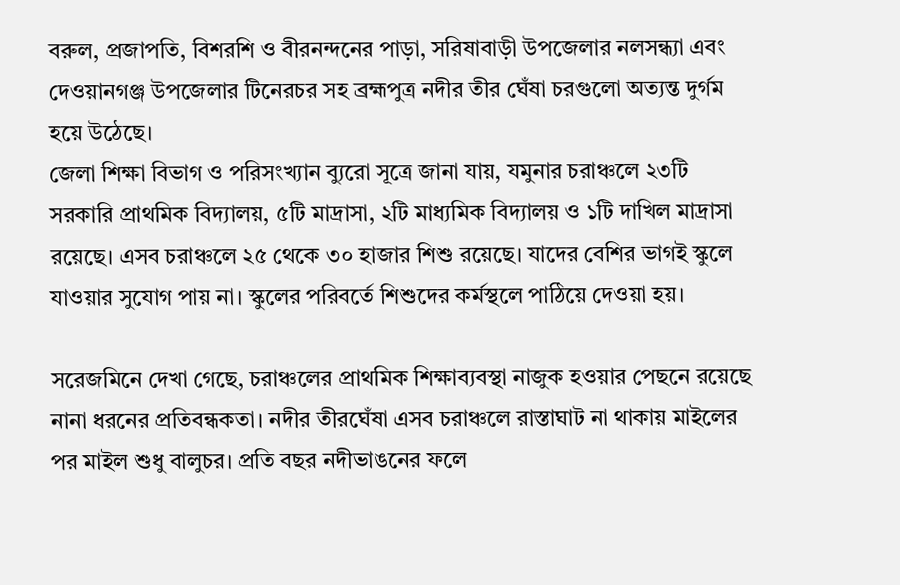বরুল, প্রজাপতি, বিশরশি ও বীরনন্দনের পাড়া, সরিষাবাড়ী উপজেলার নলসন্ধ্যা এবং দেওয়ানগঞ্জ উপজেলার টিনেরচর সহ ব্রহ্মপুত্র নদীর তীর ঘেঁষা চরগুলো অত্যন্ত দুর্গম হয়ে উঠেছে।
জেলা শিক্ষা বিভাগ ও পরিসংখ্যান ব্যুরো সূত্রে জানা যায়, যমুনার চরাঞ্চলে ২৩টি সরকারি প্রাথমিক বিদ্যালয়, ৫টি মাদ্রাসা, ২টি মাধ্যমিক বিদ্যালয় ও ১টি দাখিল মাদ্রাসা রয়েছে। এসব চরাঞ্চলে ২৫ থেকে ৩০ হাজার শিশু রয়েছে। যাদের বেশির ভাগই স্কুলে যাওয়ার সুযোগ পায় না। স্কুলের পরিবর্তে শিশুদের কর্মস্থলে পাঠিয়ে দেওয়া হয়।

সরেজমিনে দেখা গেছে, চরাঞ্চলের প্রাথমিক শিক্ষাব্যবস্থা নাজুক হওয়ার পেছনে রয়েছে নানা ধরনের প্রতিবন্ধকতা। নদীর তীরঘেঁষা এসব চরাঞ্চলে রাস্তাঘাট না থাকায় মাইলের পর মাইল শুধু বালুচর। প্রতি বছর নদীভাঙনের ফলে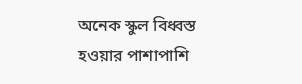অনেক স্কুল বিধ্বস্ত হওয়ার পাশাপাশি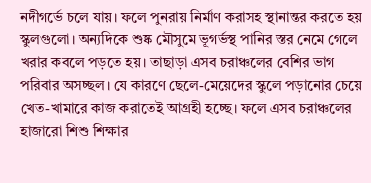নদীগর্ভে চলে যায়। ফলে পুনরায় নির্মাণ করাসহ স্থানান্তর করতে হয় স্কুলগুলো। অন্যদিকে শুষ্ক মৌসুমে ভূগর্ভস্থ পানির স্তর নেমে গেলে খরার কবলে পড়তে হয়। তাছাড়া এসব চরাঞ্চলের বেশির ভাগ পরিবার অসচ্ছল। যে কারণে ছেলে-মেয়েদের স্কুলে পড়ানোর চেয়ে খেত-খামারে কাজ করাতেই আগ্রহী হচ্ছে। ফলে এসব চরাঞ্চলের হাজারো শিশু শিক্ষার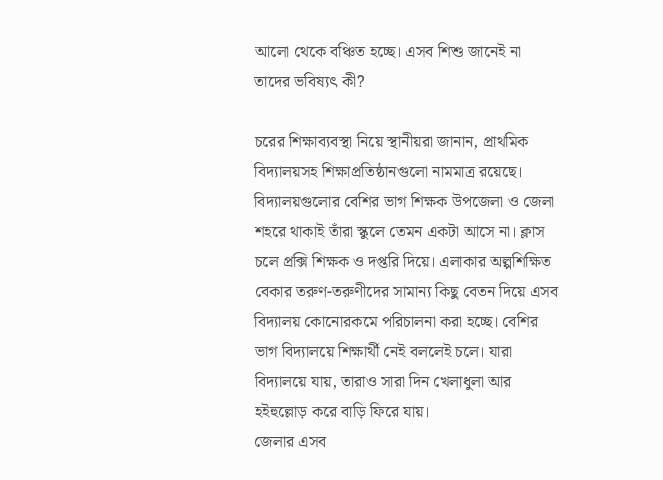আলো থেকে বঞ্চিত হচ্ছে। এসব শিশু জানেই না তাদের ভবিষ্যৎ কী?

চরের শিক্ষাব্যবস্থা নিয়ে স্থানীয়রা জানান, প্রাথমিক বিদ্যালয়সহ শিক্ষাপ্রতিষ্ঠানগুলো নামমাত্র রয়েছে। বিদ্যালয়গুলোর বেশির ভাগ শিক্ষক উপজেলা ও জেলা শহরে থাকাই তাঁরা স্কুলে তেমন একটা আসে না। ক্লাস চলে প্রক্সি শিক্ষক ও দপ্তরি দিয়ে। এলাকার অল্পশিক্ষিত বেকার তরুণ-তরুণীদের সামান্য কিছু বেতন দিয়ে এসব বিদ্যালয় কোনোরকমে পরিচালনা করা হচ্ছে। বেশির ভাগ বিদ্যালয়ে শিক্ষার্থী নেই বললেই চলে। যারা বিদ্যালয়ে যায়, তারাও সারা দিন খেলাধুলা আর হইহুল্লোড় করে বাড়ি ফিরে যায়।
জেলার এসব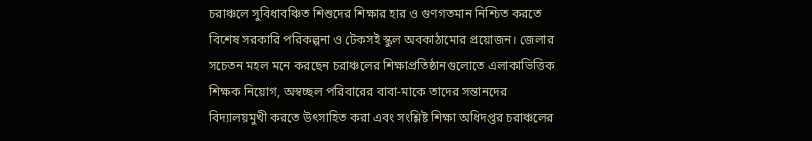চরাঞ্চলে সুবিধাবঞ্চিত শিশুদের শিক্ষার হার ও গুণগতমান নিশ্চিত করতে বিশেষ সরকারি পরিকল্পনা ও টেকসই স্কুল অবকাঠামোর প্রয়োজন। জেলার সচেতন মহল মনে করছেন চরাঞ্চলের শিক্ষাপ্রতিষ্ঠানগুলোতে এলাকাভিত্তিক শিক্ষক নিয়োগ, অস্বচ্ছল পরিবারের বাবা-মাকে তাদের সন্তানদের বিদ্যালয়মুখী করতে উৎসাহিত করা এবং সংশ্লিষ্ট শিক্ষা অধিদপ্তর চরাঞ্চলের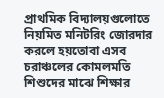প্রাথমিক বিদ্যালয়গুলোতে নিয়মিত মনিটরিং জোরদার করলে হয়তোবা এসব চরাঞ্চলের কোমলমতি শিশুদের মাঝে শিক্ষার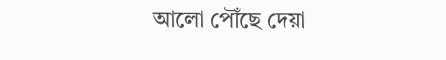আলো পৌঁছে দেয়া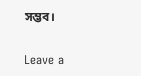সম্ভব।

Leave a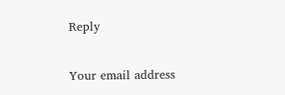Reply

Your email address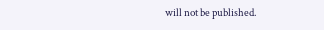will not be published.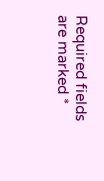Required fields are marked *